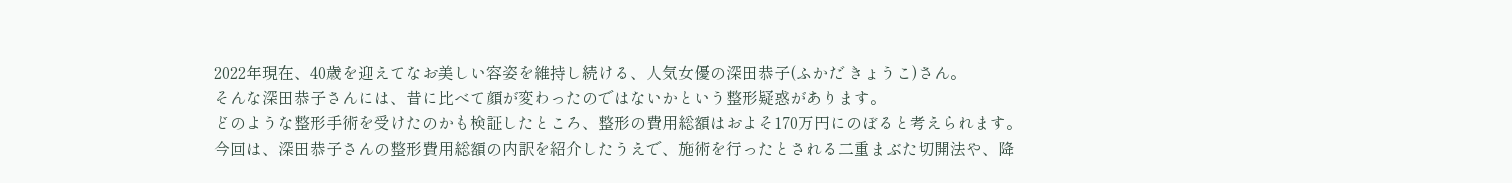2022年現在、40歳を迎えてなお美しい容姿を維持し続ける、人気女優の深田恭子(ふかだ きょうこ)さん。
そんな深田恭子さんには、昔に比べて顔が変わったのではないかという整形疑惑があります。
どのような整形手術を受けたのかも検証したところ、整形の費用総額はおよそ170万円にのぼると考えられます。
今回は、深田恭子さんの整形費用総額の内訳を紹介したうえで、施術を行ったとされる二重まぶた切開法や、降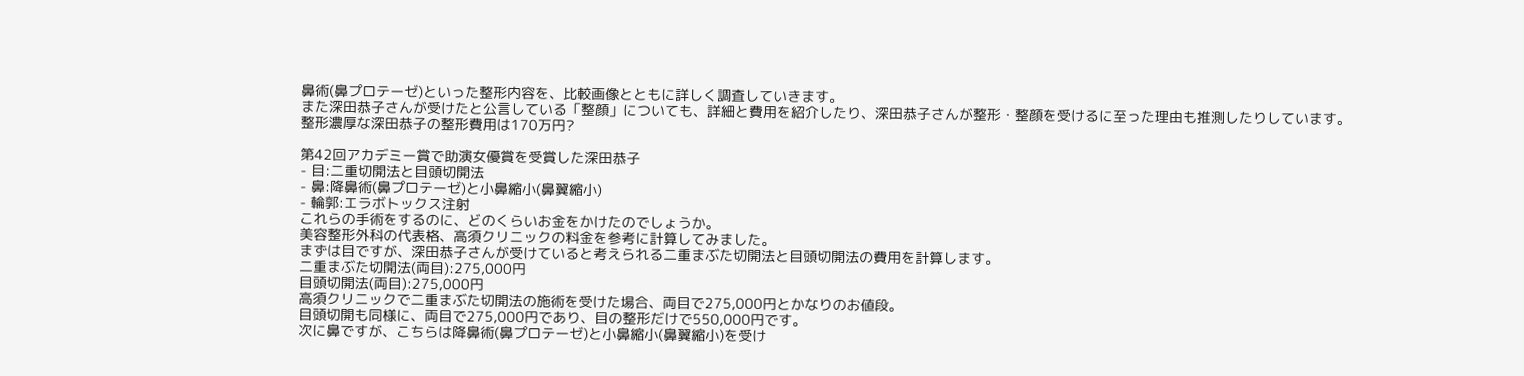鼻術(鼻プロテーゼ)といった整形内容を、比較画像とともに詳しく調査していきます。
また深田恭子さんが受けたと公言している「整顔」についても、詳細と費用を紹介したり、深田恭子さんが整形・整顔を受けるに至った理由も推測したりしています。
整形濃厚な深田恭子の整形費用は170万円?

第42回アカデミー賞で助演女優賞を受賞した深田恭子
- 目:二重切開法と目頭切開法
- 鼻:降鼻術(鼻プロテーゼ)と小鼻縮小(鼻翼縮小)
- 輪郭:エラボトックス注射
これらの手術をするのに、どのくらいお金をかけたのでしょうか。
美容整形外科の代表格、高須クリニックの料金を参考に計算してみました。
まずは目ですが、深田恭子さんが受けていると考えられる二重まぶた切開法と目頭切開法の費用を計算します。
二重まぶた切開法(両目):275,000円
目頭切開法(両目):275,000円
高須クリニックで二重まぶた切開法の施術を受けた場合、両目で275,000円とかなりのお値段。
目頭切開も同様に、両目で275,000円であり、目の整形だけで550,000円です。
次に鼻ですが、こちらは降鼻術(鼻プロテーゼ)と小鼻縮小(鼻翼縮小)を受け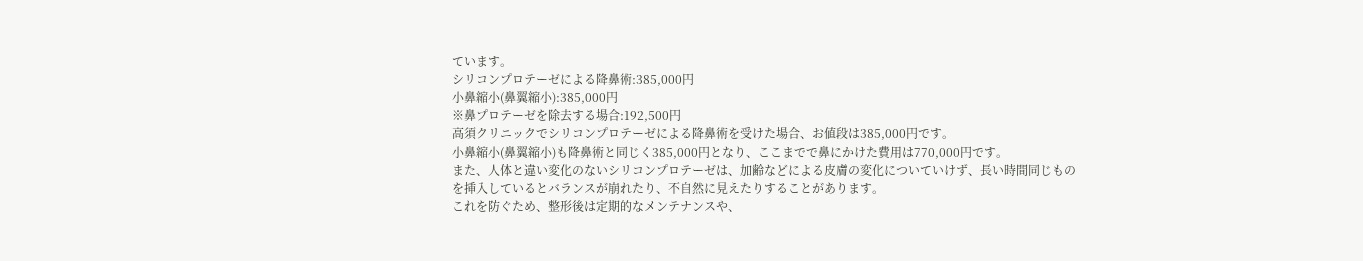ています。
シリコンプロテーゼによる降鼻術:385,000円
小鼻縮小(鼻翼縮小):385,000円
※鼻プロテーゼを除去する場合:192,500円
高須クリニックでシリコンプロテーゼによる降鼻術を受けた場合、お値段は385,000円です。
小鼻縮小(鼻翼縮小)も降鼻術と同じく385,000円となり、ここまでで鼻にかけた費用は770,000円です。
また、人体と違い変化のないシリコンプロテーゼは、加齢などによる皮膚の変化についていけず、長い時間同じものを挿入しているとバランスが崩れたり、不自然に見えたりすることがあります。
これを防ぐため、整形後は定期的なメンテナンスや、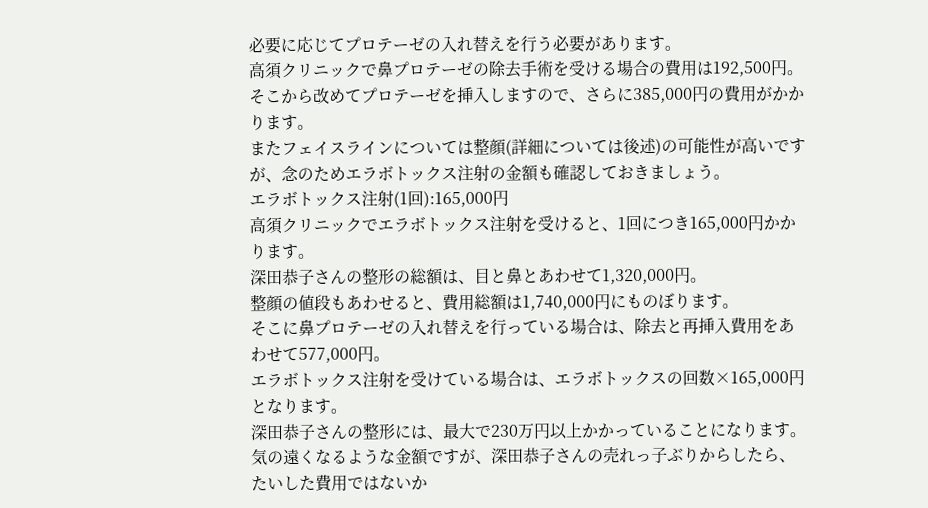必要に応じてプロテーゼの入れ替えを行う必要があります。
高須クリニックで鼻プロテーゼの除去手術を受ける場合の費用は192,500円。
そこから改めてプロテーゼを挿入しますので、さらに385,000円の費用がかかります。
またフェイスラインについては整顔(詳細については後述)の可能性が高いですが、念のためエラボトックス注射の金額も確認しておきましょう。
エラボトックス注射(1回):165,000円
高須クリニックでエラボトックス注射を受けると、1回につき165,000円かかります。
深田恭子さんの整形の総額は、目と鼻とあわせて1,320,000円。
整顔の値段もあわせると、費用総額は1,740,000円にものぼります。
そこに鼻プロテーゼの入れ替えを行っている場合は、除去と再挿入費用をあわせて577,000円。
エラボトックス注射を受けている場合は、エラボトックスの回数×165,000円となります。
深田恭子さんの整形には、最大で230万円以上かかっていることになります。
気の遠くなるような金額ですが、深田恭子さんの売れっ子ぶりからしたら、たいした費用ではないか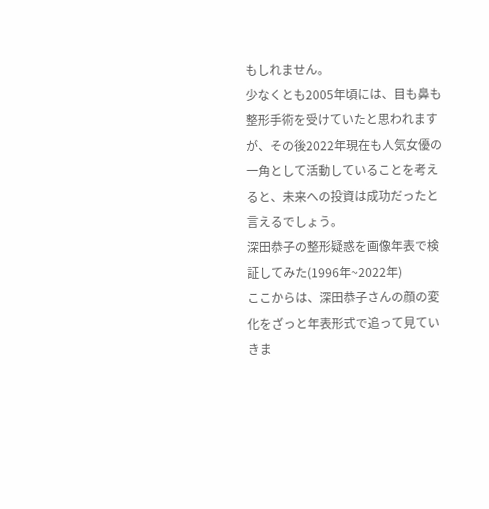もしれません。
少なくとも2005年頃には、目も鼻も整形手術を受けていたと思われますが、その後2022年現在も人気女優の一角として活動していることを考えると、未来への投資は成功だったと言えるでしょう。
深田恭子の整形疑惑を画像年表で検証してみた(1996年~2022年)
ここからは、深田恭子さんの顔の変化をざっと年表形式で追って見ていきま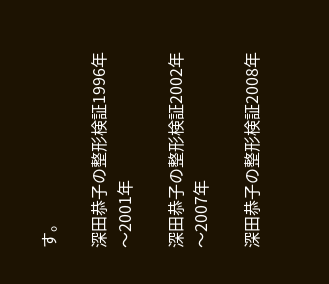す。

深田恭子の整形検証1996年〜2001年

深田恭子の整形検証2002年〜2007年

深田恭子の整形検証2008年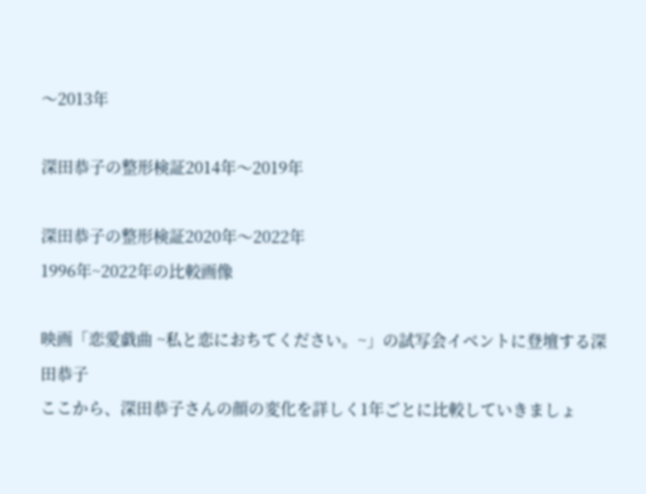〜2013年

深田恭子の整形検証2014年〜2019年

深田恭子の整形検証2020年〜2022年
1996年~2022年の比較画像

映画「恋愛戯曲 ~私と恋におちてください。~」の試写会イベントに登壇する深田恭子
ここから、深田恭子さんの顔の変化を詳しく1年ごとに比較していきましょ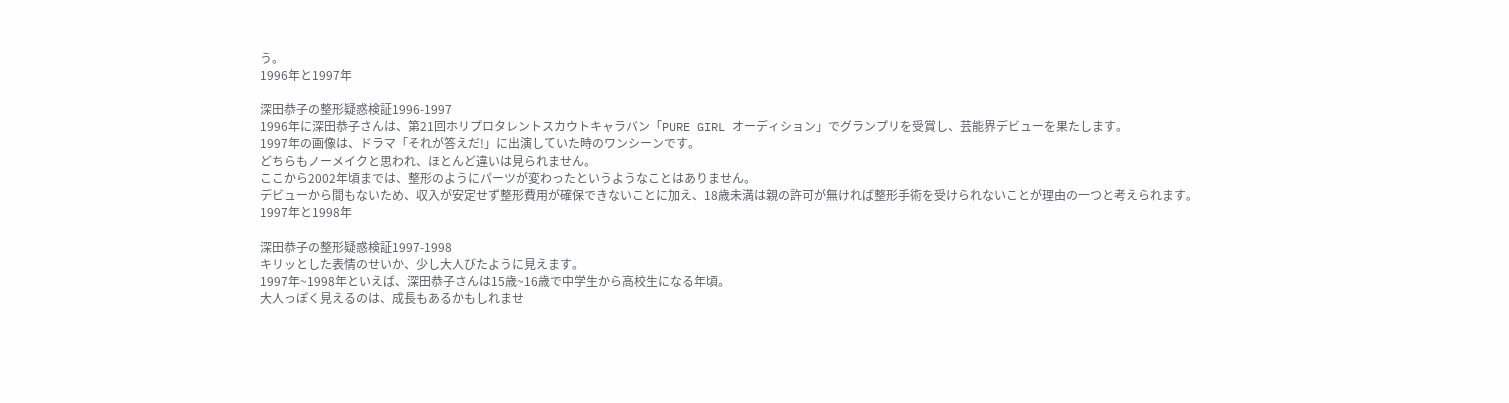う。
1996年と1997年

深田恭子の整形疑惑検証1996-1997
1996年に深田恭子さんは、第21回ホリプロタレントスカウトキャラバン「PURE GIRL オーディション」でグランプリを受賞し、芸能界デビューを果たします。
1997年の画像は、ドラマ「それが答えだ!」に出演していた時のワンシーンです。
どちらもノーメイクと思われ、ほとんど違いは見られません。
ここから2002年頃までは、整形のようにパーツが変わったというようなことはありません。
デビューから間もないため、収入が安定せず整形費用が確保できないことに加え、18歳未満は親の許可が無ければ整形手術を受けられないことが理由の一つと考えられます。
1997年と1998年

深田恭子の整形疑惑検証1997-1998
キリッとした表情のせいか、少し大人びたように見えます。
1997年~1998年といえば、深田恭子さんは15歳~16歳で中学生から高校生になる年頃。
大人っぽく見えるのは、成長もあるかもしれませ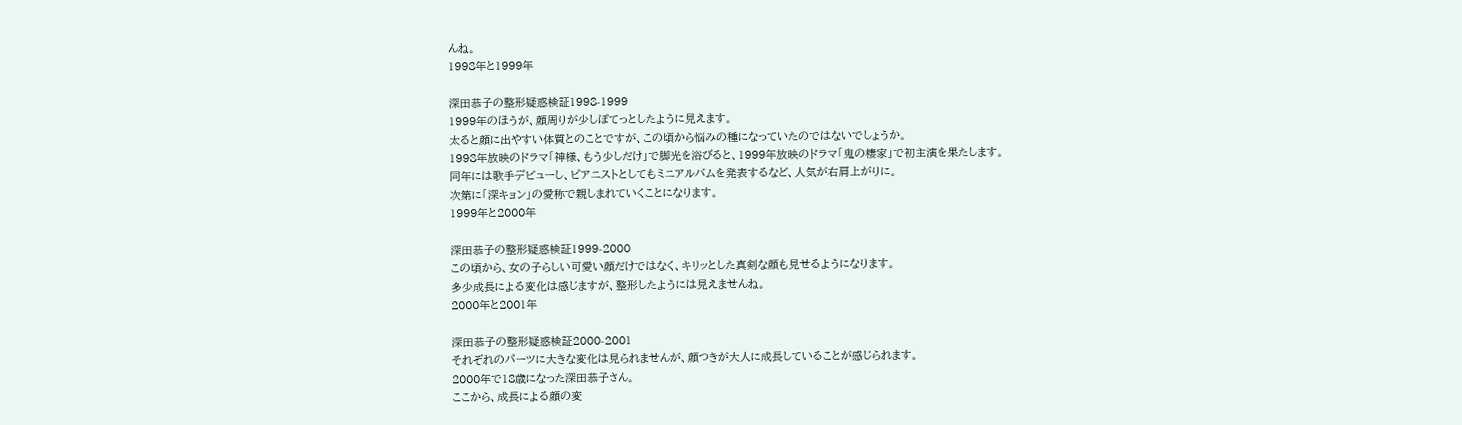んね。
1998年と1999年

深田恭子の整形疑惑検証1998-1999
1999年のほうが、顔周りが少しぽてっとしたように見えます。
太ると顔に出やすい体質とのことですが、この頃から悩みの種になっていたのではないでしょうか。
1998年放映のドラマ「神様、もう少しだけ」で脚光を浴びると、1999年放映のドラマ「鬼の棲家」で初主演を果たします。
同年には歌手デビューし、ピアニストとしてもミニアルバムを発表するなど、人気が右肩上がりに。
次第に「深キョン」の愛称で親しまれていくことになります。
1999年と2000年

深田恭子の整形疑惑検証1999-2000
この頃から、女の子らしい可愛い顔だけではなく、キリッとした真剣な顔も見せるようになります。
多少成長による変化は感じますが、整形したようには見えませんね。
2000年と2001年

深田恭子の整形疑惑検証2000-2001
それぞれのパーツに大きな変化は見られませんが、顔つきが大人に成長していることが感じられます。
2000年で18歳になった深田恭子さん。
ここから、成長による顔の変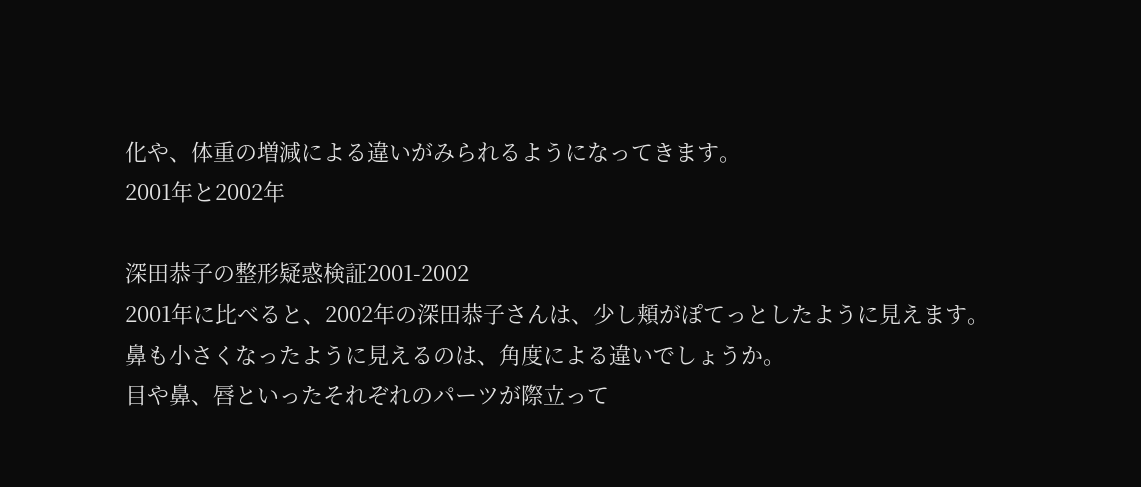化や、体重の増減による違いがみられるようになってきます。
2001年と2002年

深田恭子の整形疑惑検証2001-2002
2001年に比べると、2002年の深田恭子さんは、少し頬がぽてっとしたように見えます。
鼻も小さくなったように見えるのは、角度による違いでしょうか。
目や鼻、唇といったそれぞれのパーツが際立って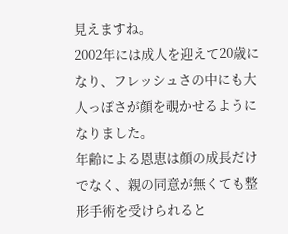見えますね。
2002年には成人を迎えて20歳になり、フレッシュさの中にも大人っぽさが顔を覗かせるようになりました。
年齢による恩恵は顔の成長だけでなく、親の同意が無くても整形手術を受けられると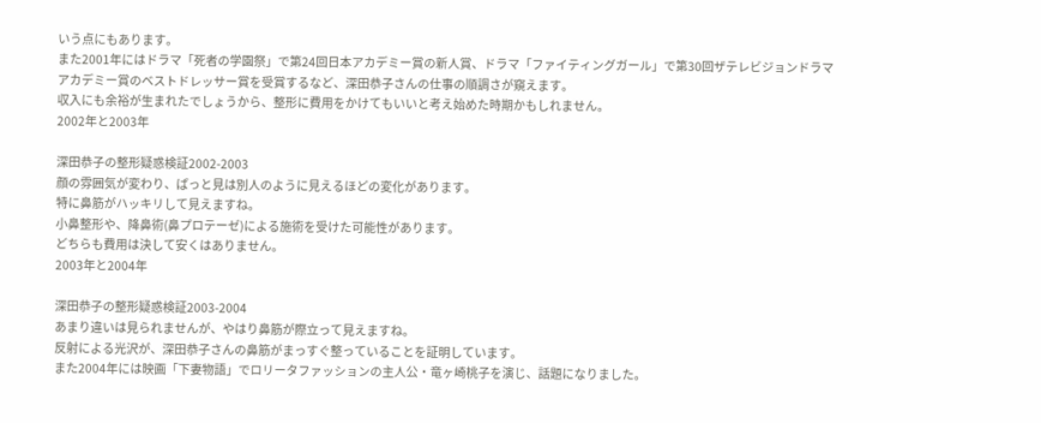いう点にもあります。
また2001年にはドラマ「死者の学園祭」で第24回日本アカデミー賞の新人賞、ドラマ「ファイティングガール」で第30回ザテレビジョンドラマアカデミー賞のベストドレッサー賞を受賞するなど、深田恭子さんの仕事の順調さが窺えます。
収入にも余裕が生まれたでしょうから、整形に費用をかけてもいいと考え始めた時期かもしれません。
2002年と2003年

深田恭子の整形疑惑検証2002-2003
顔の雰囲気が変わり、ぱっと見は別人のように見えるほどの変化があります。
特に鼻筋がハッキリして見えますね。
小鼻整形や、降鼻術(鼻プロテーゼ)による施術を受けた可能性があります。
どちらも費用は決して安くはありません。
2003年と2004年

深田恭子の整形疑惑検証2003-2004
あまり違いは見られませんが、やはり鼻筋が際立って見えますね。
反射による光沢が、深田恭子さんの鼻筋がまっすぐ整っていることを証明しています。
また2004年には映画「下妻物語」でロリータファッションの主人公・竜ヶ崎桃子を演じ、話題になりました。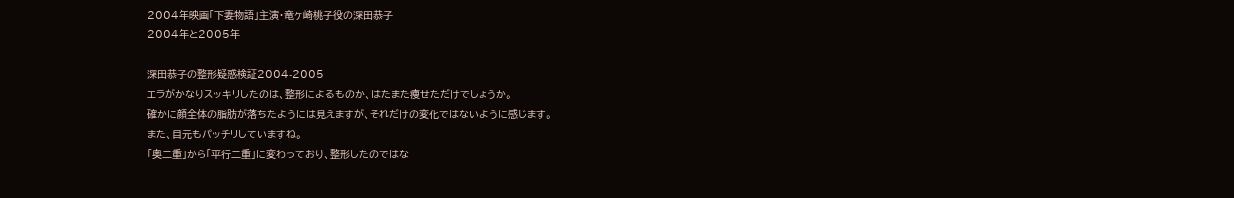2004年映画「下妻物語」主演・竜ヶ崎桃子役の深田恭子
2004年と2005年

深田恭子の整形疑惑検証2004-2005
エラがかなりスッキリしたのは、整形によるものか、はたまた痩せただけでしょうか。
確かに顔全体の脂肪が落ちたようには見えますが、それだけの変化ではないように感じます。
また、目元もパッチリしていますね。
「奥二重」から「平行二重」に変わっており、整形したのではな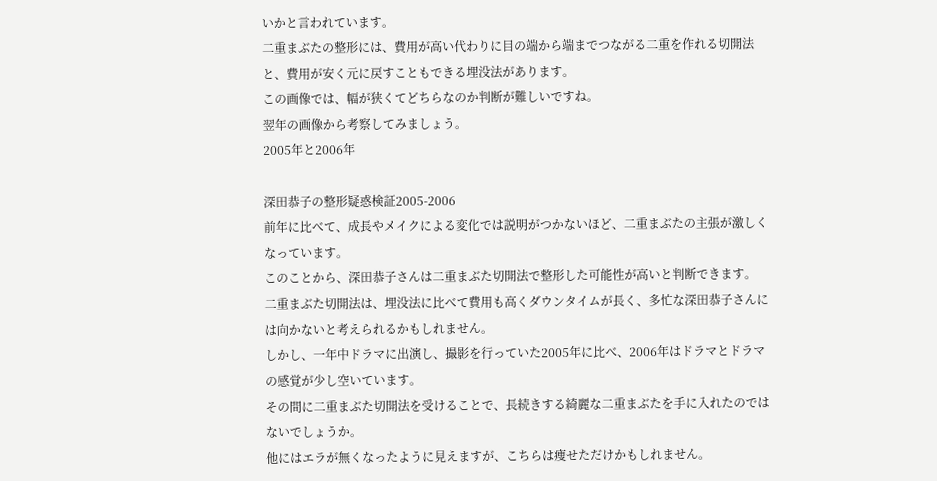いかと言われています。
二重まぶたの整形には、費用が高い代わりに目の端から端までつながる二重を作れる切開法と、費用が安く元に戻すこともできる埋没法があります。
この画像では、幅が狭くてどちらなのか判断が難しいですね。
翌年の画像から考察してみましょう。
2005年と2006年

深田恭子の整形疑惑検証2005-2006
前年に比べて、成長やメイクによる変化では説明がつかないほど、二重まぶたの主張が激しくなっています。
このことから、深田恭子さんは二重まぶた切開法で整形した可能性が高いと判断できます。
二重まぶた切開法は、埋没法に比べて費用も高くダウンタイムが長く、多忙な深田恭子さんには向かないと考えられるかもしれません。
しかし、一年中ドラマに出演し、撮影を行っていた2005年に比べ、2006年はドラマとドラマの感覚が少し空いています。
その間に二重まぶた切開法を受けることで、長続きする綺麗な二重まぶたを手に入れたのではないでしょうか。
他にはエラが無くなったように見えますが、こちらは痩せただけかもしれません。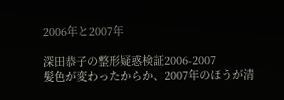2006年と2007年

深田恭子の整形疑惑検証2006-2007
髪色が変わったからか、2007年のほうが清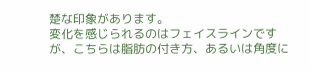楚な印象があります。
変化を感じられるのはフェイスラインですが、こちらは脂肪の付き方、あるいは角度に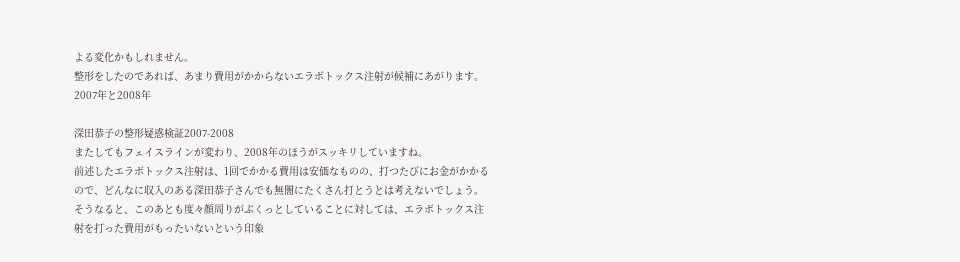よる変化かもしれません。
整形をしたのであれば、あまり費用がかからないエラボトックス注射が候補にあがります。
2007年と2008年

深田恭子の整形疑惑検証2007-2008
またしてもフェイスラインが変わり、2008年のほうがスッキリしていますね。
前述したエラボトックス注射は、1回でかかる費用は安価なものの、打つたびにお金がかかるので、どんなに収入のある深田恭子さんでも無闇にたくさん打とうとは考えないでしょう。
そうなると、このあとも度々顔周りがぷくっとしていることに対しては、エラボトックス注射を打った費用がもったいないという印象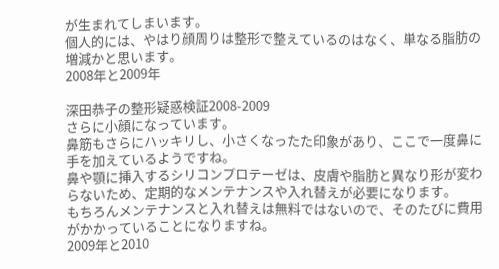が生まれてしまいます。
個人的には、やはり顔周りは整形で整えているのはなく、単なる脂肪の増減かと思います。
2008年と2009年

深田恭子の整形疑惑検証2008-2009
さらに小顔になっています。
鼻筋もさらにハッキリし、小さくなったた印象があり、ここで一度鼻に手を加えているようですね。
鼻や顎に挿入するシリコンプロテーゼは、皮膚や脂肪と異なり形が変わらないため、定期的なメンテナンスや入れ替えが必要になります。
もちろんメンテナンスと入れ替えは無料ではないので、そのたびに費用がかかっていることになりますね。
2009年と2010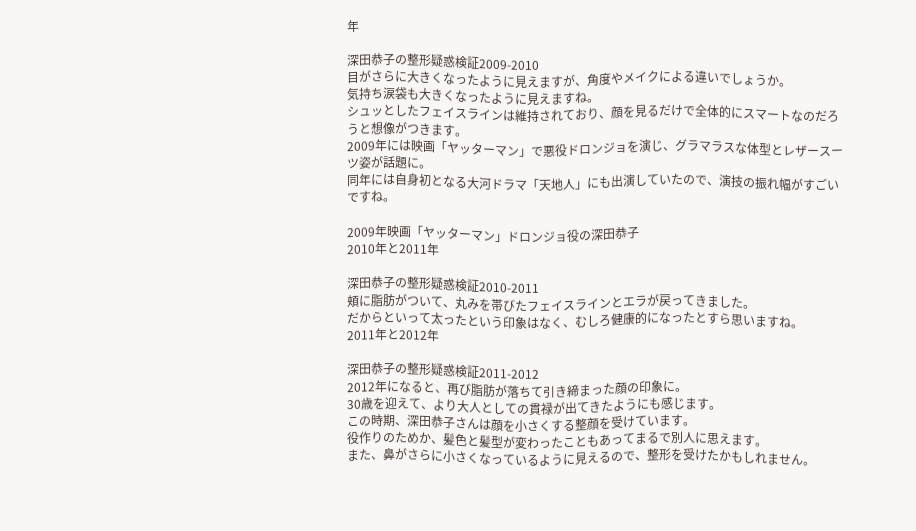年

深田恭子の整形疑惑検証2009-2010
目がさらに大きくなったように見えますが、角度やメイクによる違いでしょうか。
気持ち涙袋も大きくなったように見えますね。
シュッとしたフェイスラインは維持されており、顔を見るだけで全体的にスマートなのだろうと想像がつきます。
2009年には映画「ヤッターマン」で悪役ドロンジョを演じ、グラマラスな体型とレザースーツ姿が話題に。
同年には自身初となる大河ドラマ「天地人」にも出演していたので、演技の振れ幅がすごいですね。

2009年映画「ヤッターマン」ドロンジョ役の深田恭子
2010年と2011年

深田恭子の整形疑惑検証2010-2011
頬に脂肪がついて、丸みを帯びたフェイスラインとエラが戻ってきました。
だからといって太ったという印象はなく、むしろ健康的になったとすら思いますね。
2011年と2012年

深田恭子の整形疑惑検証2011-2012
2012年になると、再び脂肪が落ちて引き締まった顔の印象に。
30歳を迎えて、より大人としての貫禄が出てきたようにも感じます。
この時期、深田恭子さんは顔を小さくする整顔を受けています。
役作りのためか、髪色と髪型が変わったこともあってまるで別人に思えます。
また、鼻がさらに小さくなっているように見えるので、整形を受けたかもしれません。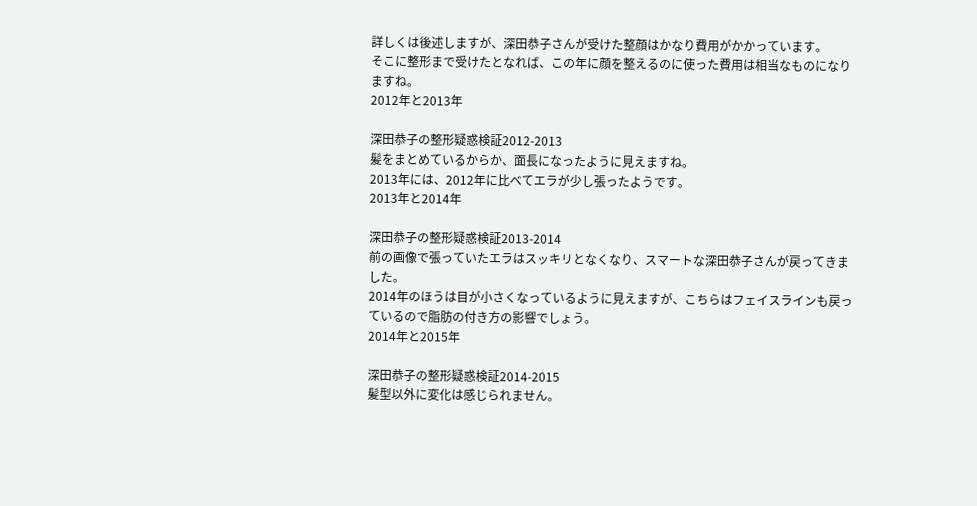詳しくは後述しますが、深田恭子さんが受けた整顔はかなり費用がかかっています。
そこに整形まで受けたとなれば、この年に顔を整えるのに使った費用は相当なものになりますね。
2012年と2013年

深田恭子の整形疑惑検証2012-2013
髪をまとめているからか、面長になったように見えますね。
2013年には、2012年に比べてエラが少し張ったようです。
2013年と2014年

深田恭子の整形疑惑検証2013-2014
前の画像で張っていたエラはスッキリとなくなり、スマートな深田恭子さんが戻ってきました。
2014年のほうは目が小さくなっているように見えますが、こちらはフェイスラインも戻っているので脂肪の付き方の影響でしょう。
2014年と2015年

深田恭子の整形疑惑検証2014-2015
髪型以外に変化は感じられません。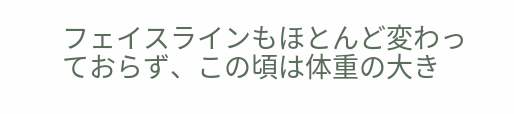フェイスラインもほとんど変わっておらず、この頃は体重の大き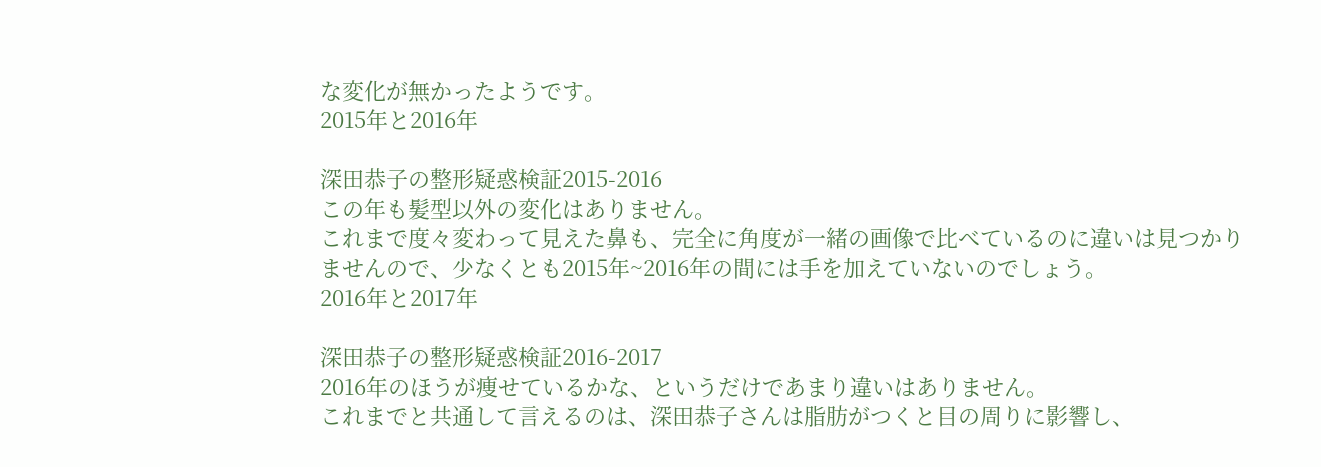な変化が無かったようです。
2015年と2016年

深田恭子の整形疑惑検証2015-2016
この年も髪型以外の変化はありません。
これまで度々変わって見えた鼻も、完全に角度が一緒の画像で比べているのに違いは見つかりませんので、少なくとも2015年~2016年の間には手を加えていないのでしょう。
2016年と2017年

深田恭子の整形疑惑検証2016-2017
2016年のほうが痩せているかな、というだけであまり違いはありません。
これまでと共通して言えるのは、深田恭子さんは脂肪がつくと目の周りに影響し、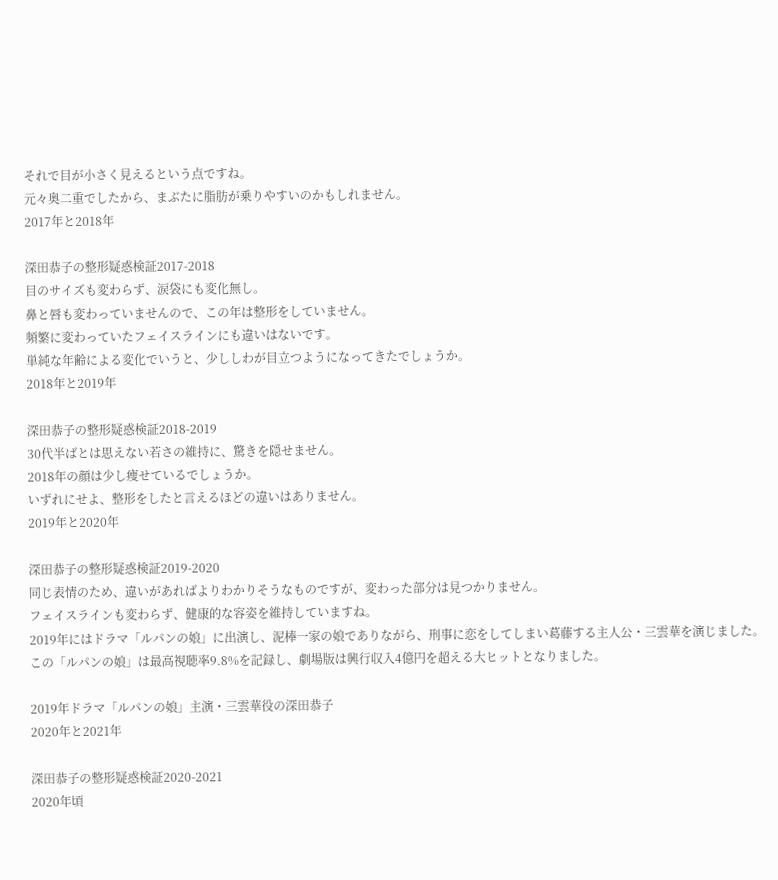それで目が小さく見えるという点ですね。
元々奥二重でしたから、まぶたに脂肪が乗りやすいのかもしれません。
2017年と2018年

深田恭子の整形疑惑検証2017-2018
目のサイズも変わらず、涙袋にも変化無し。
鼻と唇も変わっていませんので、この年は整形をしていません。
頻繁に変わっていたフェイスラインにも違いはないです。
単純な年齢による変化でいうと、少ししわが目立つようになってきたでしょうか。
2018年と2019年

深田恭子の整形疑惑検証2018-2019
30代半ばとは思えない若さの維持に、驚きを隠せません。
2018年の顔は少し痩せているでしょうか。
いずれにせよ、整形をしたと言えるほどの違いはありません。
2019年と2020年

深田恭子の整形疑惑検証2019-2020
同じ表情のため、違いがあればよりわかりそうなものですが、変わった部分は見つかりません。
フェイスラインも変わらず、健康的な容姿を維持していますね。
2019年にはドラマ「ルパンの娘」に出演し、泥棒一家の娘でありながら、刑事に恋をしてしまい葛藤する主人公・三雲華を演じました。
この「ルパンの娘」は最高視聴率9.8%を記録し、劇場版は興行収入4億円を超える大ヒットとなりました。

2019年ドラマ「ルパンの娘」主演・三雲華役の深田恭子
2020年と2021年

深田恭子の整形疑惑検証2020-2021
2020年頃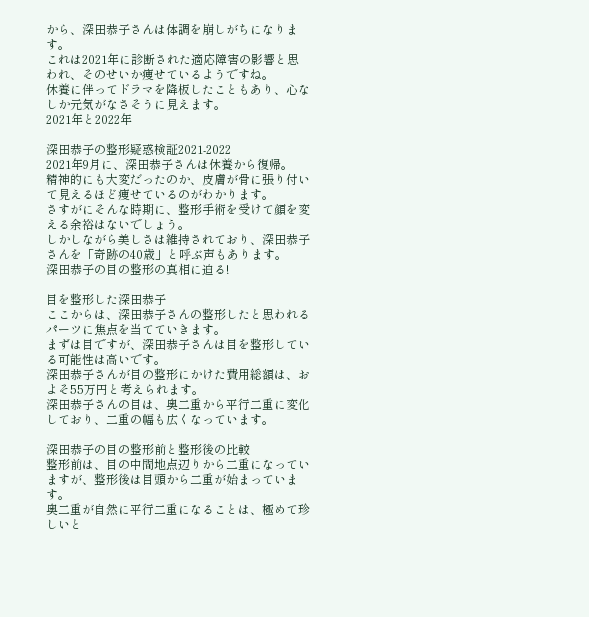から、深田恭子さんは体調を崩しがちになります。
これは2021年に診断された適応障害の影響と思われ、そのせいか痩せているようですね。
休養に伴ってドラマを降板したこともあり、心なしか元気がなさそうに見えます。
2021年と2022年

深田恭子の整形疑惑検証2021-2022
2021年9月に、深田恭子さんは休養から復帰。
精神的にも大変だったのか、皮膚が骨に張り付いて見えるほど痩せているのがわかります。
さすがにそんな時期に、整形手術を受けて顔を変える余裕はないでしょう。
しかしながら美しさは維持されており、深田恭子さんを「奇跡の40歳」と呼ぶ声もあります。
深田恭子の目の整形の真相に迫る!

目を整形した深田恭子
ここからは、深田恭子さんの整形したと思われるパーツに焦点を当てていきます。
まずは目ですが、深田恭子さんは目を整形している可能性は高いです。
深田恭子さんが目の整形にかけた費用総額は、およそ55万円と考えられます。
深田恭子さんの目は、奥二重から平行二重に変化しており、二重の幅も広くなっています。

深田恭子の目の整形前と整形後の比較
整形前は、目の中間地点辺りから二重になっていますが、整形後は目頭から二重が始まっています。
奥二重が自然に平行二重になることは、極めて珍しいと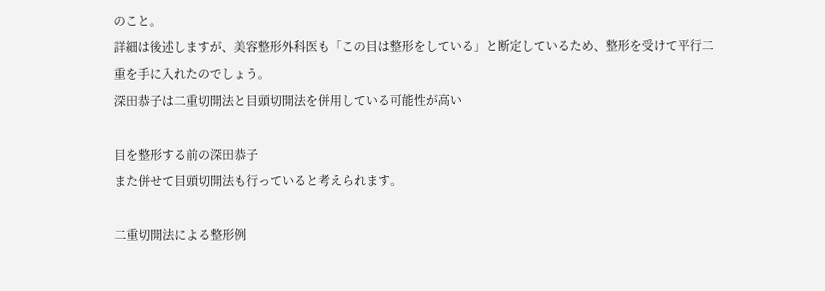のこと。
詳細は後述しますが、美容整形外科医も「この目は整形をしている」と断定しているため、整形を受けて平行二重を手に入れたのでしょう。
深田恭子は二重切開法と目頭切開法を併用している可能性が高い

目を整形する前の深田恭子
また併せて目頭切開法も行っていると考えられます。

二重切開法による整形例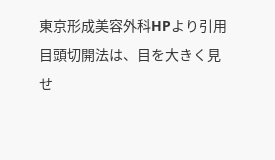東京形成美容外科HPより引用
目頭切開法は、目を大きく見せ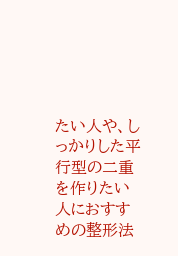たい人や、しっかりした平行型の二重を作りたい人におすすめの整形法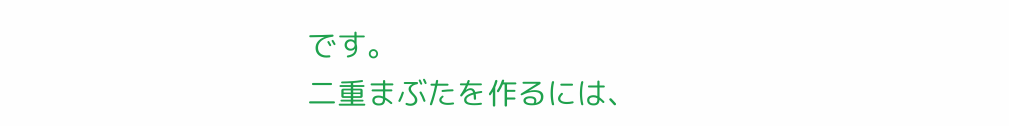です。
二重まぶたを作るには、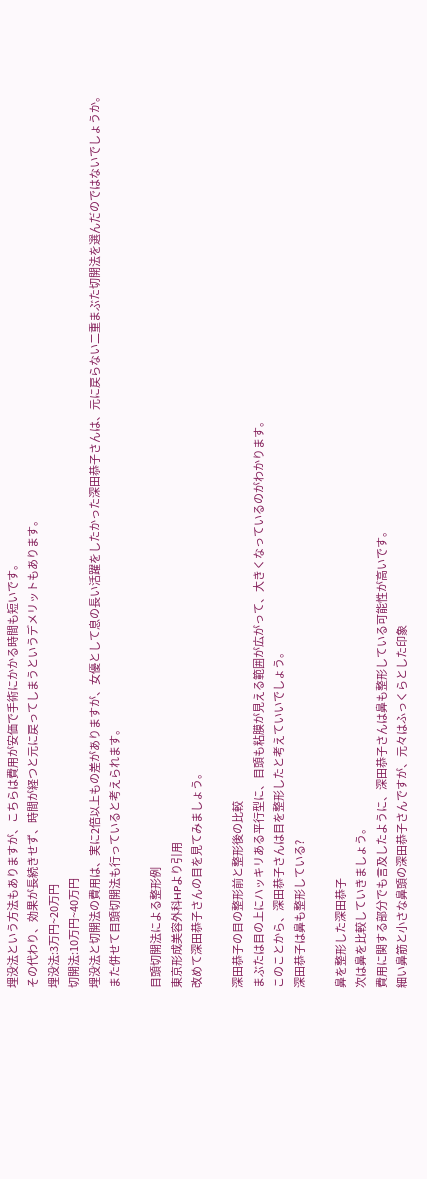埋没法という方法もありますが、こちらは費用が安価で手術にかかる時間も短いです。
その代わり、効果が長続きせず、時間が経つと元に戻ってしまうというデメリットもあります。
埋没法:3万円~20万円
切開法:10万円~40万円
埋没法と切開法の費用は、実に2倍以上もの差がありますが、女優として息の長い活躍をしたかった深田恭子さんは、元に戻らない二重まぶた切開法を選んだのではないでしょうか。
また併せて目頭切開法も行っていると考えられます。

目頭切開法による整形例
東京形成美容外科HPより引用
改めて深田恭子さんの目を見てみましょう。

深田恭子の目の整形前と整形後の比較
まぶたは目の上にハッキリある平行型に、目頭も粘膜が見える範囲が広がって、大きくなっているのがわかります。
このことから、深田恭子さんは目を整形したと考えていいでしょう。
深田恭子は鼻も整形している?

鼻を整形した深田恭子
次は鼻を比較していきましょう。
費用に関する部分でも言及したように、深田恭子さんは鼻も整形している可能性が高いです。
細い鼻筋と小さな鼻頭の深田恭子さんですが、元々はふっくらとした印象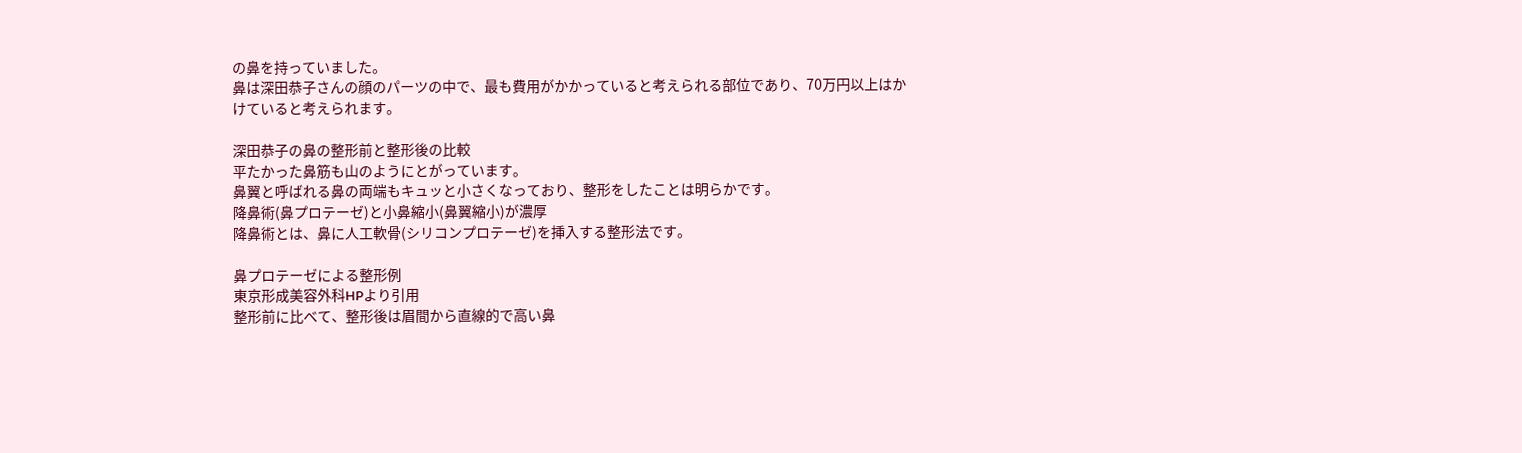の鼻を持っていました。
鼻は深田恭子さんの顔のパーツの中で、最も費用がかかっていると考えられる部位であり、70万円以上はかけていると考えられます。

深田恭子の鼻の整形前と整形後の比較
平たかった鼻筋も山のようにとがっています。
鼻翼と呼ばれる鼻の両端もキュッと小さくなっており、整形をしたことは明らかです。
降鼻術(鼻プロテーゼ)と小鼻縮小(鼻翼縮小)が濃厚
降鼻術とは、鼻に人工軟骨(シリコンプロテーゼ)を挿入する整形法です。

鼻プロテーゼによる整形例
東京形成美容外科HPより引用
整形前に比べて、整形後は眉間から直線的で高い鼻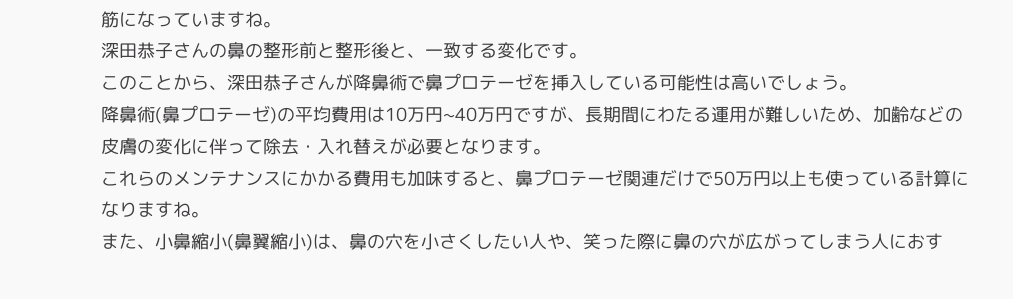筋になっていますね。
深田恭子さんの鼻の整形前と整形後と、一致する変化です。
このことから、深田恭子さんが降鼻術で鼻プロテーゼを挿入している可能性は高いでしょう。
降鼻術(鼻プロテーゼ)の平均費用は10万円~40万円ですが、長期間にわたる運用が難しいため、加齢などの皮膚の変化に伴って除去・入れ替えが必要となります。
これらのメンテナンスにかかる費用も加味すると、鼻プロテーゼ関連だけで50万円以上も使っている計算になりますね。
また、小鼻縮小(鼻翼縮小)は、鼻の穴を小さくしたい人や、笑った際に鼻の穴が広がってしまう人におす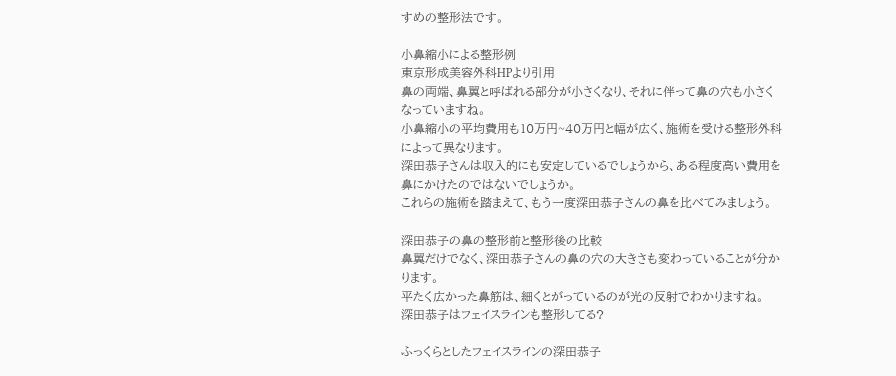すめの整形法です。

小鼻縮小による整形例
東京形成美容外科HPより引用
鼻の両端、鼻翼と呼ばれる部分が小さくなり、それに伴って鼻の穴も小さくなっていますね。
小鼻縮小の平均費用も10万円~40万円と幅が広く、施術を受ける整形外科によって異なります。
深田恭子さんは収入的にも安定しているでしょうから、ある程度高い費用を鼻にかけたのではないでしょうか。
これらの施術を踏まえて、もう一度深田恭子さんの鼻を比べてみましょう。

深田恭子の鼻の整形前と整形後の比較
鼻翼だけでなく、深田恭子さんの鼻の穴の大きさも変わっていることが分かります。
平たく広かった鼻筋は、細くとがっているのが光の反射でわかりますね。
深田恭子はフェイスラインも整形してる?

ふっくらとしたフェイスラインの深田恭子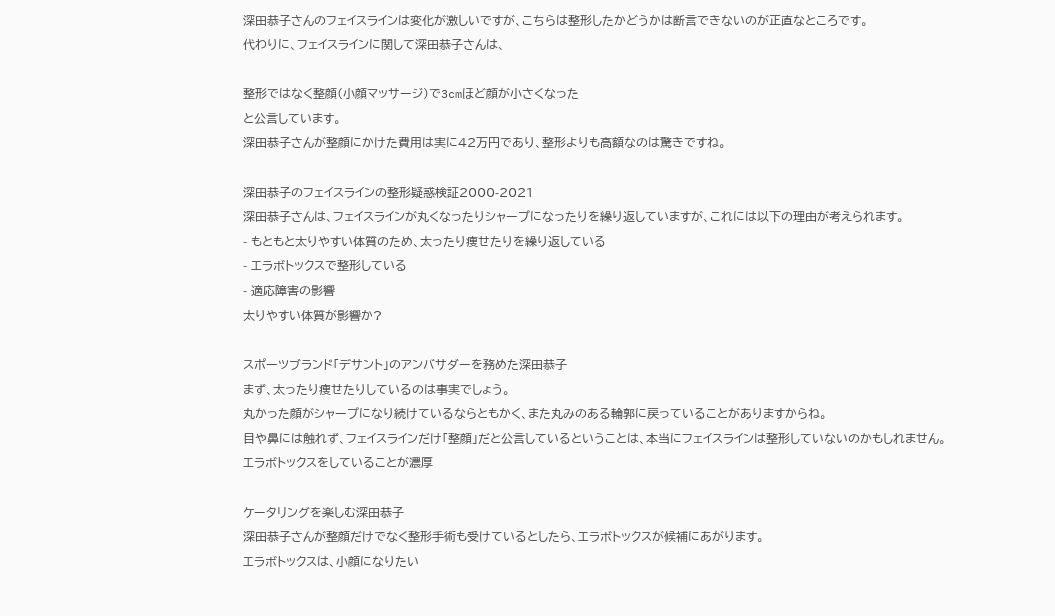深田恭子さんのフェイスラインは変化が激しいですが、こちらは整形したかどうかは断言できないのが正直なところです。
代わりに、フェイスラインに関して深田恭子さんは、

整形ではなく整顔(小顔マッサージ)で3cmほど顔が小さくなった
と公言しています。
深田恭子さんが整顔にかけた費用は実に42万円であり、整形よりも高額なのは驚きですね。

深田恭子のフェイスラインの整形疑惑検証2000-2021
深田恭子さんは、フェイスラインが丸くなったりシャープになったりを繰り返していますが、これには以下の理由が考えられます。
- もともと太りやすい体質のため、太ったり痩せたりを繰り返している
- エラボトックスで整形している
- 適応障害の影響
太りやすい体質が影響か?

スポーツブランド「デサント」のアンバサダーを務めた深田恭子
まず、太ったり痩せたりしているのは事実でしょう。
丸かった顔がシャープになり続けているならともかく、また丸みのある輪郭に戻っていることがありますからね。
目や鼻には触れず、フェイスラインだけ「整顔」だと公言しているということは、本当にフェイスラインは整形していないのかもしれません。
エラボトックスをしていることが濃厚

ケータリングを楽しむ深田恭子
深田恭子さんが整顔だけでなく整形手術も受けているとしたら、エラボトックスが候補にあがります。
エラボトックスは、小顔になりたい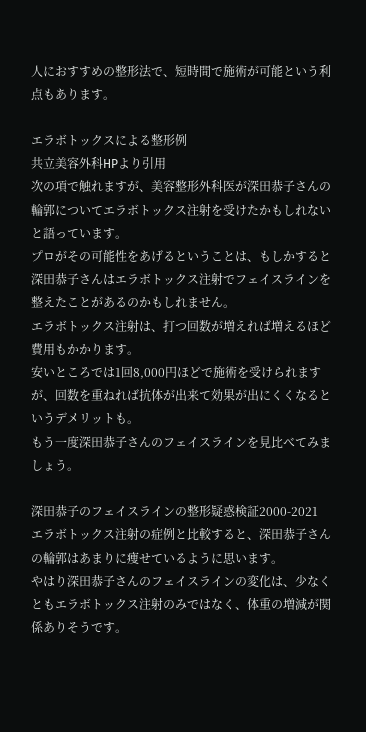人におすすめの整形法で、短時間で施術が可能という利点もあります。

エラボトックスによる整形例
共立美容外科HPより引用
次の項で触れますが、美容整形外科医が深田恭子さんの輪郭についてエラボトックス注射を受けたかもしれないと語っています。
プロがその可能性をあげるということは、もしかすると深田恭子さんはエラボトックス注射でフェイスラインを整えたことがあるのかもしれません。
エラボトックス注射は、打つ回数が増えれば増えるほど費用もかかります。
安いところでは1回8,000円ほどで施術を受けられますが、回数を重ねれば抗体が出来て効果が出にくくなるというデメリットも。
もう一度深田恭子さんのフェイスラインを見比べてみましょう。

深田恭子のフェイスラインの整形疑惑検証2000-2021
エラボトックス注射の症例と比較すると、深田恭子さんの輪郭はあまりに痩せているように思います。
やはり深田恭子さんのフェイスラインの変化は、少なくともエラボトックス注射のみではなく、体重の増減が関係ありそうです。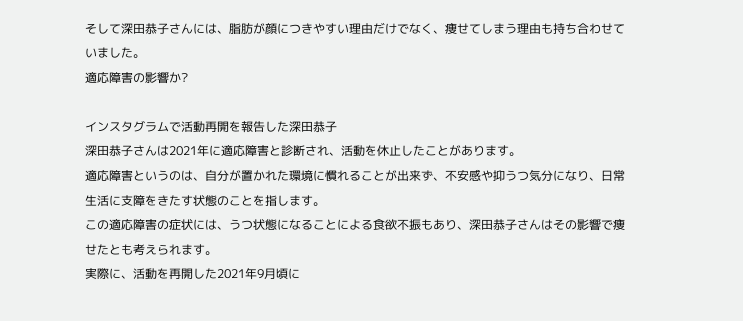そして深田恭子さんには、脂肪が顔につきやすい理由だけでなく、痩せてしまう理由も持ち合わせていました。
適応障害の影響か?

インスタグラムで活動再開を報告した深田恭子
深田恭子さんは2021年に適応障害と診断され、活動を休止したことがあります。
適応障害というのは、自分が置かれた環境に慣れることが出来ず、不安感や抑うつ気分になり、日常生活に支障をきたす状態のことを指します。
この適応障害の症状には、うつ状態になることによる食欲不振もあり、深田恭子さんはその影響で痩せたとも考えられます。
実際に、活動を再開した2021年9月頃に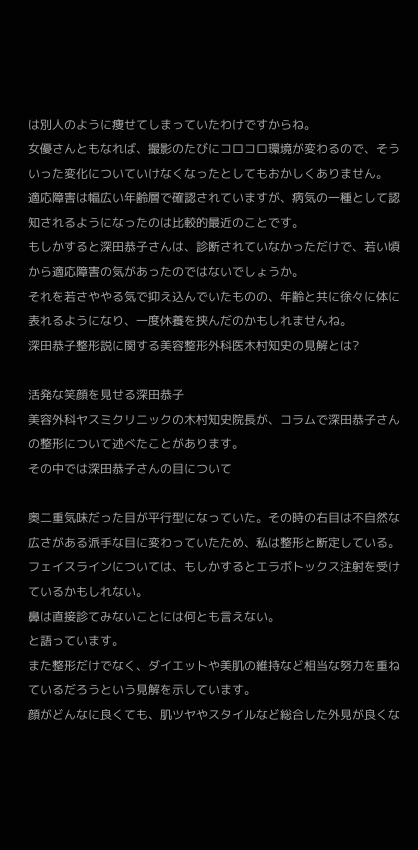は別人のように痩せてしまっていたわけですからね。
女優さんともなれば、撮影のたびにコロコロ環境が変わるので、そういった変化についていけなくなったとしてもおかしくありません。
適応障害は幅広い年齢層で確認されていますが、病気の一種として認知されるようになったのは比較的最近のことです。
もしかすると深田恭子さんは、診断されていなかっただけで、若い頃から適応障害の気があったのではないでしょうか。
それを若さややる気で抑え込んでいたものの、年齢と共に徐々に体に表れるようになり、一度休養を挟んだのかもしれませんね。
深田恭子整形説に関する美容整形外科医木村知史の見解とは?

活発な笑顔を見せる深田恭子
美容外科ヤスミクリニックの木村知史院長が、コラムで深田恭子さんの整形について述べたことがあります。
その中では深田恭子さんの目について

奥二重気味だった目が平行型になっていた。その時の右目は不自然な広さがある派手な目に変わっていたため、私は整形と断定している。
フェイスラインについては、もしかするとエラボトックス注射を受けているかもしれない。
鼻は直接診てみないことには何とも言えない。
と語っています。
また整形だけでなく、ダイエットや美肌の維持など相当な努力を重ねているだろうという見解を示しています。
顔がどんなに良くても、肌ツヤやスタイルなど総合した外見が良くな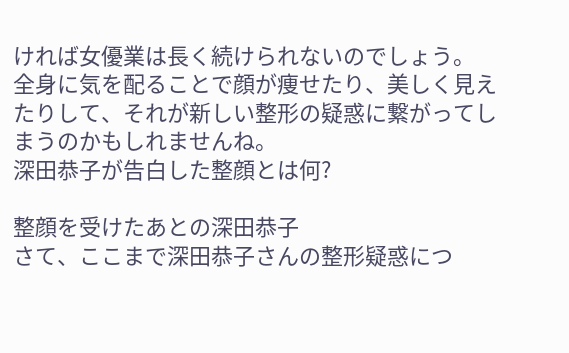ければ女優業は長く続けられないのでしょう。
全身に気を配ることで顔が痩せたり、美しく見えたりして、それが新しい整形の疑惑に繋がってしまうのかもしれませんね。
深田恭子が告白した整顔とは何?

整顔を受けたあとの深田恭子
さて、ここまで深田恭子さんの整形疑惑につ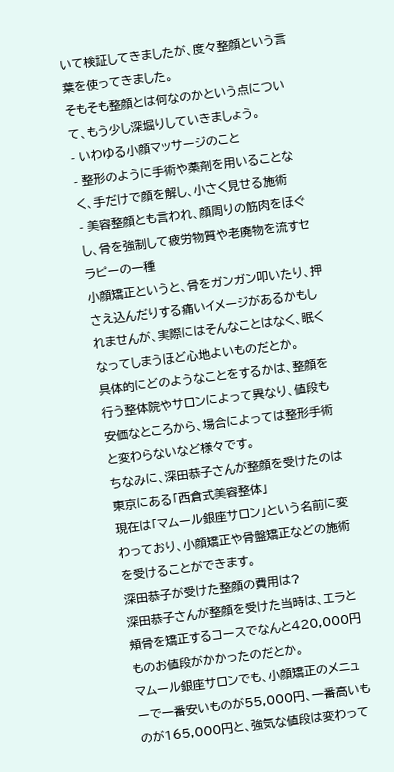いて検証してきましたが、度々整顔という言葉を使ってきました。
そもそも整顔とは何なのかという点について、もう少し深堀りしていきましょう。
- いわゆる小顔マッサージのこと
- 整形のように手術や薬剤を用いることなく、手だけで顔を解し、小さく見せる施術
- 美容整顔とも言われ、顔周りの筋肉をほぐし、骨を強制して疲労物質や老廃物を流すセラピーの一種
小顔矯正というと、骨をガンガン叩いたり、押さえ込んだりする痛いイメージがあるかもしれませんが、実際にはそんなことはなく、眠くなってしまうほど心地よいものだとか。
具体的にどのようなことをするかは、整顔を行う整体院やサロンによって異なり、値段も安価なところから、場合によっては整形手術と変わらないなど様々です。
ちなみに、深田恭子さんが整顔を受けたのは東京にある「西倉式美容整体」
現在は「マムール銀座サロン」という名前に変わっており、小顔矯正や骨盤矯正などの施術を受けることができます。
深田恭子が受けた整顔の費用は?
深田恭子さんが整顔を受けた当時は、エラと頬骨を矯正するコースでなんと420,000円ものお値段がかかったのだとか。
マムール銀座サロンでも、小顔矯正のメニューで一番安いものが55,000円、一番高いものが165,000円と、強気な値段は変わって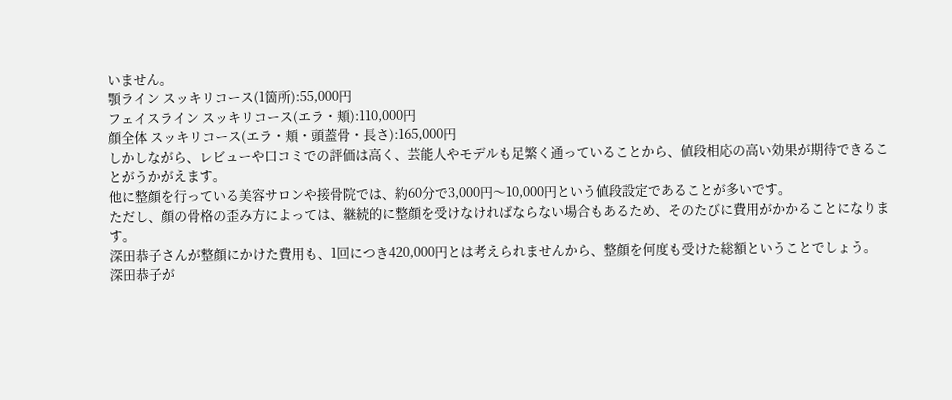いません。
顎ライン スッキリコース(1箇所):55,000円
フェイスライン スッキリコース(エラ・頬):110,000円
顔全体 スッキリコース(エラ・頬・頭蓋骨・長さ):165,000円
しかしながら、レビューや口コミでの評価は高く、芸能人やモデルも足繁く通っていることから、値段相応の高い効果が期待できることがうかがえます。
他に整顔を行っている美容サロンや接骨院では、約60分で3,000円〜10,000円という値段設定であることが多いです。
ただし、顔の骨格の歪み方によっては、継続的に整顔を受けなければならない場合もあるため、そのたびに費用がかかることになります。
深田恭子さんが整顔にかけた費用も、1回につき420,000円とは考えられませんから、整顔を何度も受けた総額ということでしょう。
深田恭子が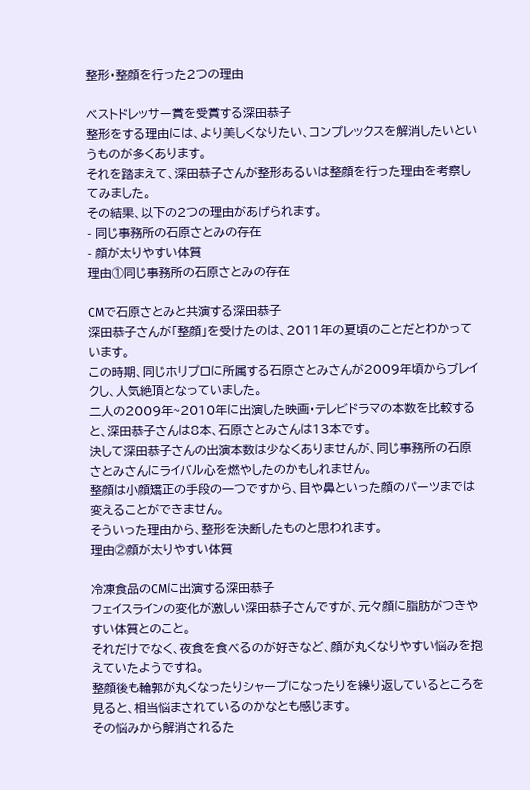整形・整顔を行った2つの理由

ベストドレッサー賞を受賞する深田恭子
整形をする理由には、より美しくなりたい、コンプレックスを解消したいというものが多くあります。
それを踏まえて、深田恭子さんが整形あるいは整顔を行った理由を考察してみました。
その結果、以下の2つの理由があげられます。
- 同じ事務所の石原さとみの存在
- 顔が太りやすい体質
理由①同じ事務所の石原さとみの存在

CMで石原さとみと共演する深田恭子
深田恭子さんが「整顔」を受けたのは、2011年の夏頃のことだとわかっています。
この時期、同じホリプロに所属する石原さとみさんが2009年頃からブレイクし、人気絶頂となっていました。
二人の2009年~2010年に出演した映画・テレビドラマの本数を比較すると、深田恭子さんは8本、石原さとみさんは13本です。
決して深田恭子さんの出演本数は少なくありませんが、同じ事務所の石原さとみさんにライバル心を燃やしたのかもしれません。
整顔は小顔矯正の手段の一つですから、目や鼻といった顔のパーツまでは変えることができません。
そういった理由から、整形を決断したものと思われます。
理由②顔が太りやすい体質

冷凍食品のCMに出演する深田恭子
フェイスラインの変化が激しい深田恭子さんですが、元々顔に脂肪がつきやすい体質とのこと。
それだけでなく、夜食を食べるのが好きなど、顔が丸くなりやすい悩みを抱えていたようですね。
整顔後も輪郭が丸くなったりシャープになったりを繰り返しているところを見ると、相当悩まされているのかなとも感じます。
その悩みから解消されるた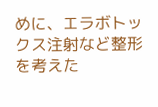めに、エラボトックス注射など整形を考えた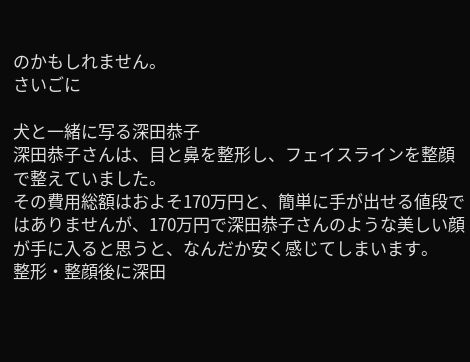のかもしれません。
さいごに

犬と一緒に写る深田恭子
深田恭子さんは、目と鼻を整形し、フェイスラインを整顔で整えていました。
その費用総額はおよそ170万円と、簡単に手が出せる値段ではありませんが、170万円で深田恭子さんのような美しい顔が手に入ると思うと、なんだか安く感じてしまいます。
整形・整顔後に深田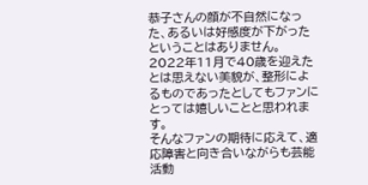恭子さんの顔が不自然になった、あるいは好感度が下がったということはありません。
2022年11月で40歳を迎えたとは思えない美貌が、整形によるものであったとしてもファンにとっては嬉しいことと思われます。
そんなファンの期待に応えて、適応障害と向き合いながらも芸能活動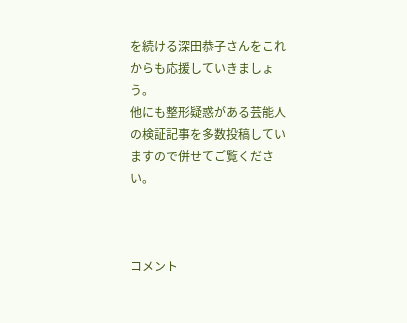を続ける深田恭子さんをこれからも応援していきましょう。
他にも整形疑惑がある芸能人の検証記事を多数投稿していますので併せてご覧ください。



コメント